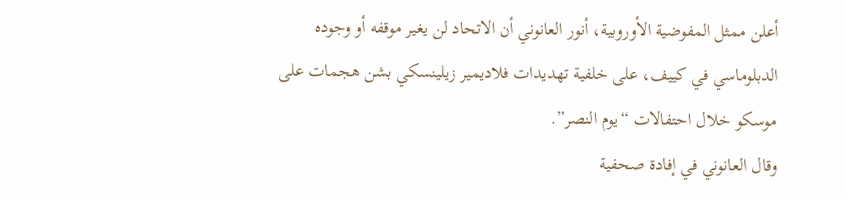أعلن ممثل المفوضية الأوروبية، أنور العانوني أن الاتحاد لن يغير موقفه أو وجوده الدبلوماسي في كييف، على خلفية تهديدات فلاديمير زيلينسكي بشن هجمات على موسكو خلال احتفالات “يوم النصر”.
وقال العانوني في إفادة صحفية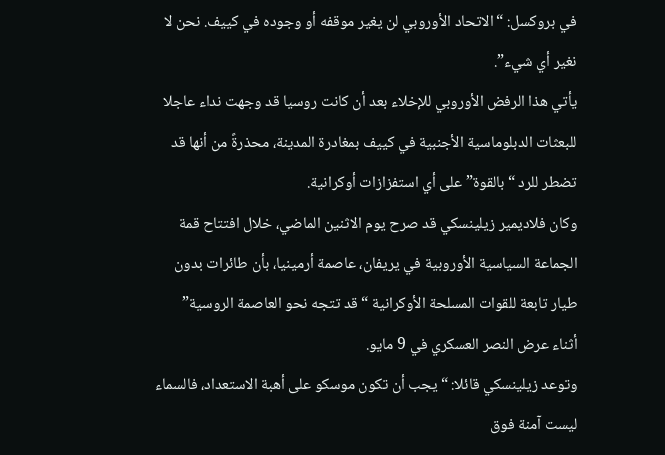في بروكسل: “الاتحاد الأوروبي لن يغير موقفه أو وجوده في كييف. نحن لا نغير أي شيء”.
يأتي هذا الرفض الأوروبي للإخلاء بعد أن كانت روسيا قد وجهت نداء عاجلا للبعثات الدبلوماسية الأجنبية في كييف بمغادرة المدينة، محذرةً من أنها قد تضطر للرد “بالقوة” على أي استفزازات أوكرانية.
وكان فلاديمير زيلينسكي قد صرح يوم الاثنين الماضي، خلال افتتاح قمة الجماعة السياسية الأوروبية في يريفان، عاصمة أرمينيا، بأن طائرات بدون طيار تابعة للقوات المسلحة الأوكرانية “قد تتجه نحو العاصمة الروسية” أثناء عرض النصر العسكري في 9 مايو.
وتوعد زيلينسكي قائلا: “يجب أن تكون موسكو على أهبة الاستعداد، فالسماء ليست آمنة فوق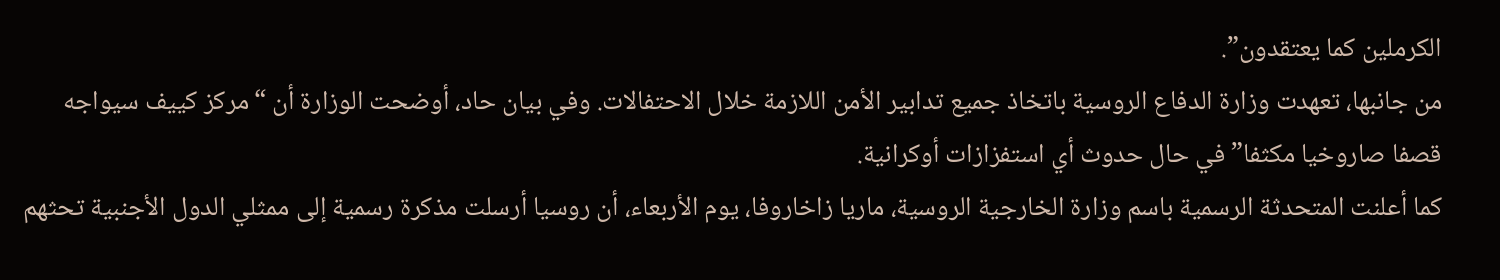الكرملين كما يعتقدون”.
من جانبها، تعهدت وزارة الدفاع الروسية باتخاذ جميع تدابير الأمن اللازمة خلال الاحتفالات. وفي بيان حاد، أوضحت الوزارة أن “مركز كييف سيواجه قصفا صاروخيا مكثفا” في حال حدوث أي استفزازات أوكرانية.
كما أعلنت المتحدثة الرسمية باسم وزارة الخارجية الروسية، ماريا زاخاروفا، يوم الأربعاء، أن روسيا أرسلت مذكرة رسمية إلى ممثلي الدول الأجنبية تحثهم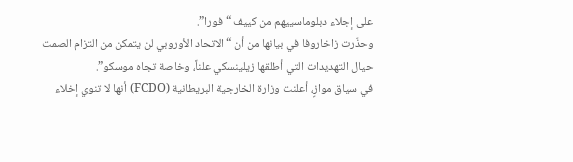على إجلاء دبلوماسييهم من كييف “فورا”.
وحذّرت زاخاروفا في بيانها من أن “الاتحاد الأوروبي لن يتمكن من التزام الصمت حيال التهديدات التي أطلقها زيلينسكي علناً، وخاصة تجاه موسكو”.
في سياق موازٍ، أعلنت وزارة الخارجية البريطانية (FCDO) أنها لا تنوي إخلاء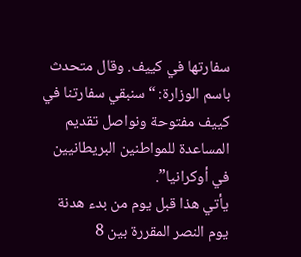سفارتها في كييف. وقال متحدث باسم الوزارة: “سنبقي سفارتنا في كييف مفتوحة ونواصل تقديم المساعدة للمواطنين البريطانيين في أوكرانيا”.
يأتي هذا قبل يوم من بدء هدنة يوم النصر المقررة بين 8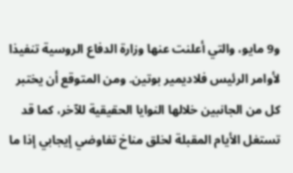و9 مايو، والتي أعلنت عنها وزارة الدفاع الروسية تنفيذا لأوامر الرئيس فلاديمير بوتين. ومن المتوقع أن يختبر كل من الجانبين خلالها النوايا الحقيقية للآخر، كما قد تستغل الأيام المقبلة لخلق مناخ تفاوضي إيجابي إذا ما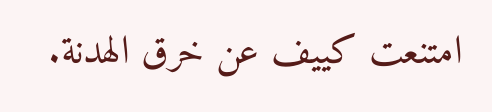امتنعت كييف عن خرق الهدنة.